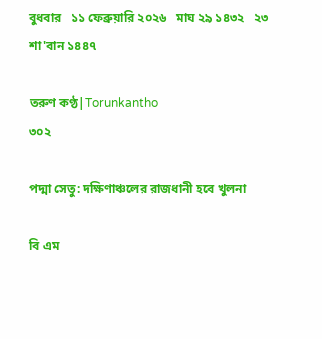বুধবার   ১১ ফেব্রুয়ারি ২০২৬   মাঘ ২৯ ১৪৩২   ২৩ শা'বান ১৪৪৭

তরুণ কণ্ঠ|Torunkantho
৩০২

পদ্মা সেতু: দক্ষিণাঞ্চলের রাজধানী হবে খুলনা

বি এম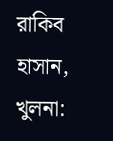রাকিব হাসান, খুলনা: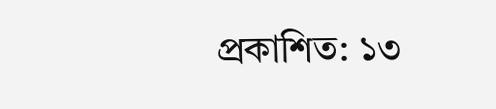প্রকাশিত: ১৩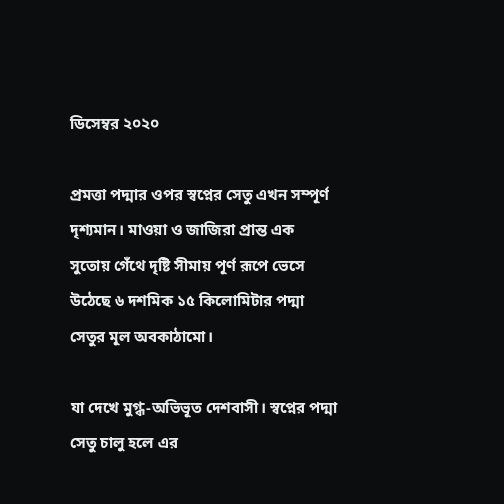ডিসেম্বর ২০২০

প্রমত্তা পদ্মার ওপর স্বপ্নের সেতু এখন সম্পূর্ণ দৃশ্যমান। মাওয়া ও জাজিরা প্রান্ত এক সুতোয় গেঁথে দৃষ্টি সীমায় পূর্ণ রূপে ভেসে উঠেছে ৬ দশমিক ১৫ কিলোমিটার পদ্মা সেতুর মূল অবকাঠামো।

যা দেখে মুগ্ধ-অভিভূত দেশবাসী। স্বপ্নের পদ্মা সেতু চালু হলে এর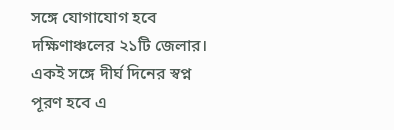সঙ্গে যোগাযোগ হবে দক্ষিণাঞ্চলের ২১টি জেলার। একই সঙ্গে দীর্ঘ দিনের স্বপ্ন পূরণ হবে এ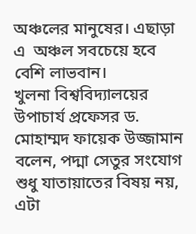অঞ্চলের মানুষের। এছাড়া এ  অঞ্চল সবচেয়ে হবে বেশি লাভবান।
খুলনা বিশ্ববিদ্যালয়ের উপাচার্য প্রফেসর ড. মোহাম্মদ ফায়েক উজ্জামান বলেন, পদ্মা সেতুর সংযোগ শুধু যাতায়াতের বিষয় নয়, এটা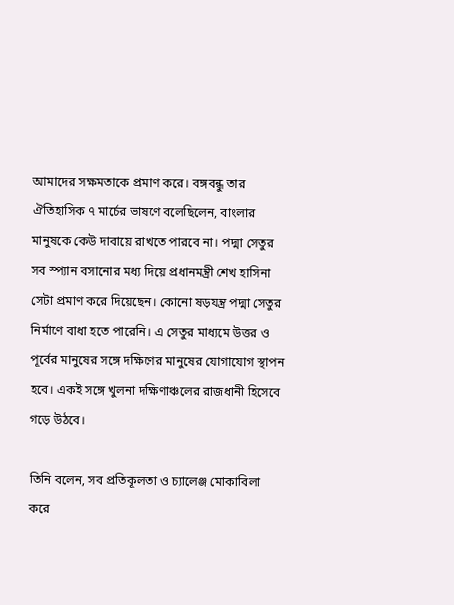আমাদের সক্ষমতাকে প্রমাণ করে। বঙ্গবন্ধু তার ঐতিহাসিক ৭ মার্চের ভাষণে বলেছিলেন, বাংলার মানুষকে কেউ দাবায়ে রাখতে পারবে না। পদ্মা সেতুর সব স্প্যান বসানোর মধ্য দিয়ে প্রধানমন্ত্রী শেখ হাসিনা সেটা প্রমাণ করে দিয়েছেন। কোনো ষড়যন্ত্র পদ্মা সেতুর নির্মাণে বাধা হতে পারেনি। এ সেতুর মাধ্যমে উত্তর ও পূর্বের মানুষের সঙ্গে দক্ষিণের মানুষের যোগাযোগ স্থাপন হবে। একই সঙ্গে খুলনা দক্ষিণাঞ্চলের রাজধানী হিসেবে গড়ে উঠবে।

তিনি বলেন, সব প্রতিকূলতা ও চ্যালেঞ্জ মোকাবিলা করে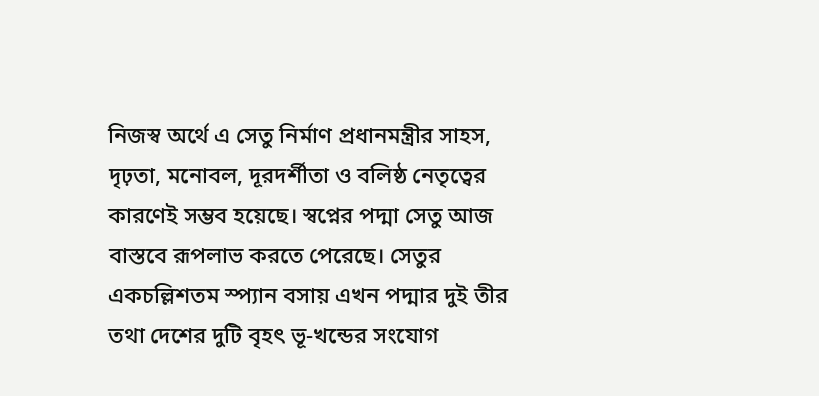নিজস্ব অর্থে এ সেতু নির্মাণ প্রধানমন্ত্রীর সাহস, দৃঢ়তা, মনোবল, দূরদর্শীতা ও বলিষ্ঠ নেতৃত্বের কারণেই সম্ভব হয়েছে। স্বপ্নের পদ্মা সেতু আজ বাস্তবে রূপলাভ করতে পেরেছে। সেতুর একচল্লিশতম স্প্যান বসায় এখন পদ্মার দুই তীর তথা দেশের দুটি বৃহৎ ভূ-খন্ডের সংযোগ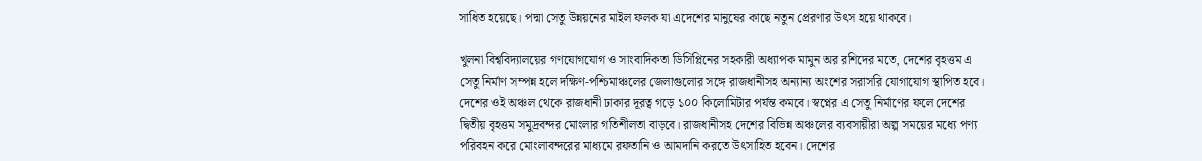সাধিত হয়েছে। পদ্মা সেতু উন্নয়নের মাইল ফলক যা এদেশের মানুষের কাছে নতুন প্রেরণার উৎস হয়ে থাকবে।

খুলনা বিশ্ববিদ্যালয়ের গণযোগযোগ ও সাংবাদিকতা ডিসিপ্লিনের সহকারী অধ্যাপক মামুন অর রশিদের মতে, দেশের বৃহত্তম এ সেতু নির্মাণ সম্পন্ন হলে দক্ষিণ-পশ্চিমাঞ্চলের জেলাগুলোর সঙ্গে রাজধানীসহ অন্যান্য অংশের সরাসরি যোগাযোগ স্থাপিত হবে। দেশের ওই অঞ্চল থেকে রাজধানী ঢাকার দূরত্ব গড়ে ১০০ কিলোমিটার পর্যন্ত কমবে। স্বপ্নের এ সেতু নির্মাণের ফলে দেশের দ্বিতীয় বৃহত্তম সমুদ্রবন্দর মোংলার গতিশীলতা বাড়বে। রাজধানীসহ দেশের বিভিন্ন অঞ্চলের ব্যবসায়ীরা অল্প সময়ের মধ্যে পণ্য পরিবহন করে মোংলাবন্দরের মাধ্যমে রফতানি ও আমদানি করতে উৎসাহিত হবেন। দেশের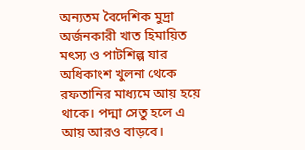অন্যতম বৈদেশিক মুদ্রা অর্জনকারী খাত হিমায়িত মৎস্য ও পাটশিল্প যার অধিকাংশ খুলনা থেকে রফতানির মাধ্যমে আয় হয়ে থাকে। পদ্মা সেতু হলে এ আয় আরও বাড়বে।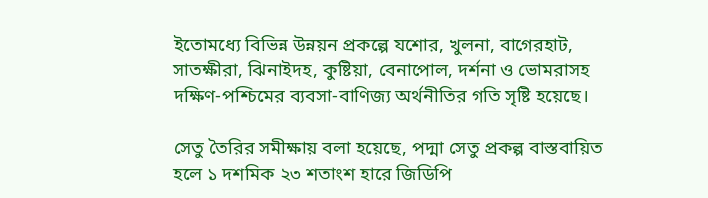ইতোমধ্যে বিভিন্ন উন্নয়ন প্রকল্পে যশোর, খুলনা, বাগেরহাট, সাতক্ষীরা, ঝিনাইদহ, কুষ্টিয়া, বেনাপোল, দর্শনা ও ভোমরাসহ দক্ষিণ-পশ্চিমের ব্যবসা-বাণিজ্য অর্থনীতির গতি সৃষ্টি হয়েছে।

সেতু তৈরির সমীক্ষায় বলা হয়েছে, পদ্মা সেতু প্রকল্প বাস্তবায়িত হলে ১ দশমিক ২৩ শতাংশ হারে জিডিপি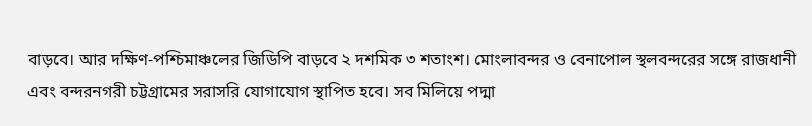বাড়বে। আর দক্ষিণ-পশ্চিমাঞ্চলের জিডিপি বাড়বে ২ দশমিক ৩ শতাংশ। মোংলাবন্দর ও বেনাপোল স্থলবন্দরের সঙ্গে রাজধানী এবং বন্দরনগরী চট্টগ্রামের সরাসরি যোগাযোগ স্থাপিত হবে। সব মিলিয়ে পদ্মা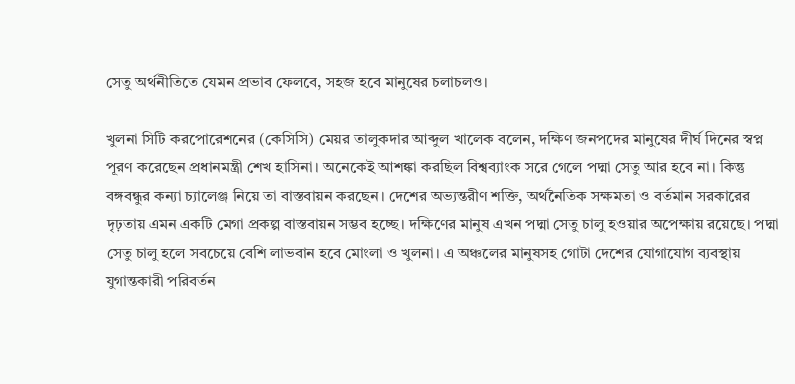সেতু অর্থনীতিতে যেমন প্রভাব ফেলবে, সহজ হবে মানুষের চলাচলও।

খুলনা সিটি করপোরেশনের (কেসিসি) মেয়র তালুকদার আব্দুল খালেক বলেন, দক্ষিণ জনপদের মানুষের দীর্ঘ দিনের স্বপ্ন পূরণ করেছেন প্রধানমন্ত্রী শেখ হাসিনা। অনেকেই আশঙ্কা করছিল বিশ্বব্যাংক সরে গেলে পদ্মা সেতু আর হবে না। কিন্তু বঙ্গবন্ধুর কন্যা চ্যালেঞ্জ নিয়ে তা বাস্তবায়ন করছেন। দেশের অভ্যন্তরীণ শক্তি, অর্থনৈতিক সক্ষমতা ও বর্তমান সরকারের দৃঢ়তায় এমন একটি মেগা প্রকল্প বাস্তবায়ন সম্ভব হচ্ছে। দক্ষিণের মানুষ এখন পদ্মা সেতু চালু হওয়ার অপেক্ষায় রয়েছে। পদ্মা সেতু চালু হলে সবচেয়ে বেশি লাভবান হবে মোংলা ও খুলনা। এ অঞ্চলের মানুষসহ গোটা দেশের যোগাযোগ ব্যবস্থায় যুগান্তকারী পরিবর্তন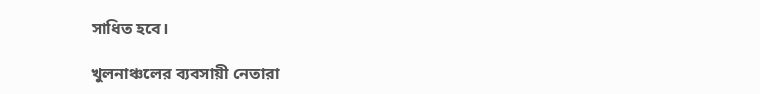সাধিত হবে।

খুলনাঞ্চলের ব্যবসায়ী নেতারা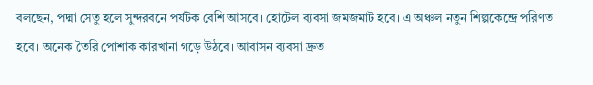বলছেন, পদ্মা সেতু হলে সুন্দরবনে পর্যটক বেশি আসবে। হোটেল ব্যবসা জমজমাট হবে। এ অঞ্চল নতুন শিল্পকেন্দ্রে পরিণত হবে। অনেক তৈরি পোশাক কারখানা গড়ে উঠবে। আবাসন ব্যবসা দ্রুত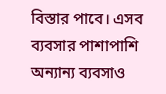বিস্তার পাবে। এসব ব্যবসার পাশাপাশি অন্যান্য ব্যবসাও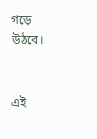গড়ে উঠবে।


এই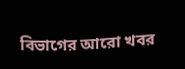বিভাগের আরো খবর